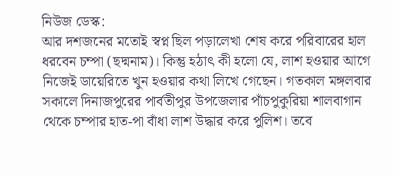নিউজ ডেস্ক:
আর দশজনের মতোই স্বপ্ন ছিল পড়ালেখা শেষ করে পরিবারের হাল ধরবেন চম্পা (ছদ্মনাম)। কিন্তু হঠাৎ কী হলো যে, লাশ হওয়ার আগে নিজেই ডায়েরিতে খুন হওয়ার কথা লিখে গেছেন। গতকাল মঙ্গলবার সকালে দিনাজপুরের পার্বতীপুর উপজেলার পাঁচপুকুরিয়া শালবাগান থেকে চম্পার হাত-পা বাঁধা লাশ উদ্ধার করে পুলিশ। তবে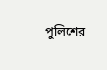পুলিশের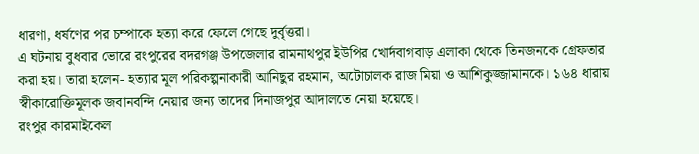ধারণা, ধর্ষণের পর চম্পাকে হত্যা করে ফেলে গেছে দুর্বৃত্তরা।
এ ঘটনায় বুধবার ভোরে রংপুরের বদরগঞ্জ উপজেলার রামনাথপুর ইউপির খোর্দবাগবাড় এলাকা থেকে তিনজনকে গ্রেফতার করা হয়। তারা হলেন- হত্যার মূল পরিকল্পনাকারী আনিছুর রহমান, অটোচালক রাজ মিয়া ও আশিকুজ্জামানকে। ১৬৪ ধারায় স্বীকারোক্তিমূলক জবানবন্দি নেয়ার জন্য তাদের দিনাজপুর আদালতে নেয়া হয়েছে।
রংপুর কারমাইকেল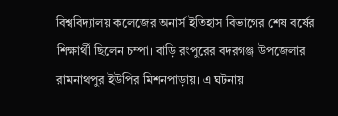বিশ্ববিদ্যালয় কলেজের অনার্স ইতিহাস বিভাগের শেষ বর্ষের শিক্ষার্থী ছিলেন চম্পা। বাড়ি রংপুরের বদরগঞ্জ উপজেলার রামনাথপুর ইউপির মিশনপাড়ায়। এ ঘটনায়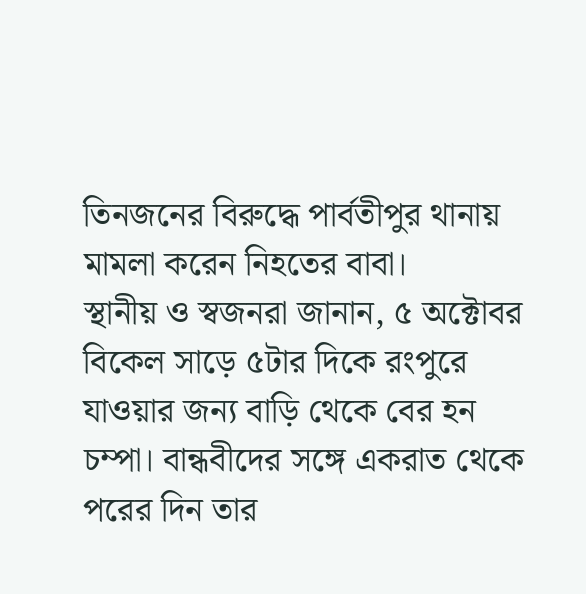তিনজনের বিরুদ্ধে পার্বতীপুর থানায় মামলা করেন নিহতের বাবা।
স্থানীয় ও স্বজনরা জানান, ৫ অক্টোবর বিকেল সাড়ে ৫টার দিকে রংপুরে যাওয়ার জন্য বাড়ি থেকে বের হন চম্পা। বান্ধবীদের সঙ্গে একরাত থেকে পরের দিন তার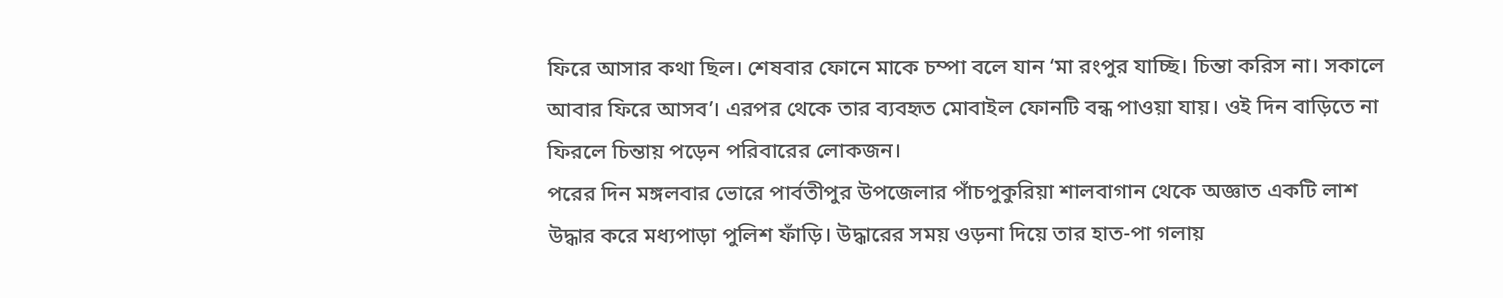ফিরে আসার কথা ছিল। শেষবার ফোনে মাকে চম্পা বলে যান ‘মা রংপুর যাচ্ছি। চিন্তা করিস না। সকালে আবার ফিরে আসব’। এরপর থেকে তার ব্যবহৃত মোবাইল ফোনটি বন্ধ পাওয়া যায়। ওই দিন বাড়িতে না ফিরলে চিন্তায় পড়েন পরিবারের লোকজন।
পরের দিন মঙ্গলবার ভোরে পার্বতীপুর উপজেলার পাঁচপুকুরিয়া শালবাগান থেকে অজ্ঞাত একটি লাশ উদ্ধার করে মধ্যপাড়া পুলিশ ফাঁড়ি। উদ্ধারের সময় ওড়না দিয়ে তার হাত-পা গলায়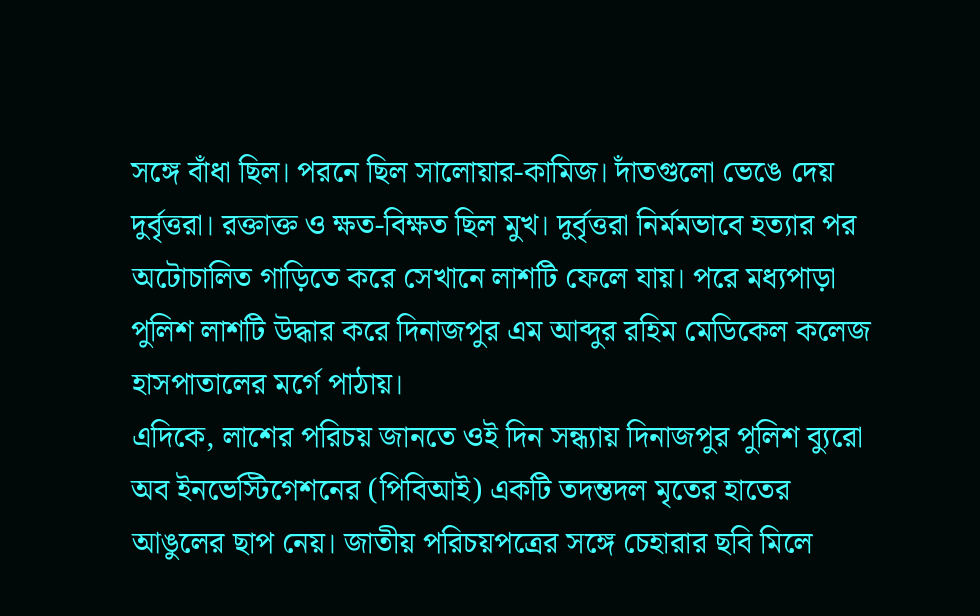সঙ্গে বাঁধা ছিল। পরনে ছিল সালোয়ার-কামিজ। দাঁতগুলো ভেঙে দেয় দুর্বৃত্তরা। রক্তাক্ত ও ক্ষত-বিক্ষত ছিল মুখ। দুর্বৃত্তরা নির্মমভাবে হত্যার পর অটোচালিত গাড়িতে করে সেখানে লাশটি ফেলে যায়। পরে মধ্যপাড়া পুলিশ লাশটি উদ্ধার করে দিনাজপুর এম আব্দুর রহিম মেডিকেল কলেজ হাসপাতালের মর্গে পাঠায়।
এদিকে, লাশের পরিচয় জানতে ওই দিন সন্ধ্যায় দিনাজপুর পুলিশ ব্যুরো অব ইনভেস্টিগেশনের (পিবিআই) একটি তদন্তদল মৃতের হাতের আঙুলের ছাপ নেয়। জাতীয় পরিচয়পত্রের সঙ্গে চেহারার ছবি মিলে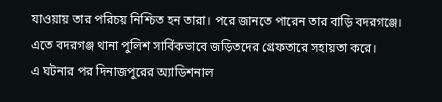যাওয়ায় তার পরিচয় নিশ্চিত হন তারা। পরে জানতে পারেন তার বাড়ি বদরগঞ্জে। এতে বদরগঞ্জ থানা পুলিশ সার্বিকভাবে জড়িতদের গ্রেফতারে সহায়তা করে।
এ ঘটনার পর দিনাজপুরের অ্যাডিশনাল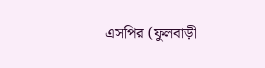এসপির (ফুলবাড়ী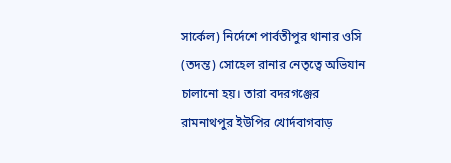সার্কেল) নির্দেশে পার্বতীপুর থানার ওসি (তদন্ত) সোহেল রানার নেতৃত্বে অভিযান চালানো হয়। তারা বদরগঞ্জের রামনাথপুর ইউপির খোর্দবাগবাড়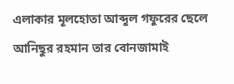এলাকার মূলহোতা আব্দুল গফুরের ছেলে আনিছুর রহমান তার বোনজামাই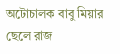অটোচালক বাবু মিয়ার ছেলে রাজ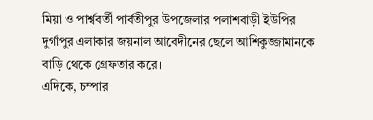মিয়া ও পার্শ্ববর্তী পার্বতীপুর উপজেলার পলাশবাড়ী ইউপির দুর্গাপুর এলাকার জয়নাল আবেদীনের ছেলে আশিকুজ্জামানকে বাড়ি থেকে গ্রেফতার করে।
এদিকে, চম্পার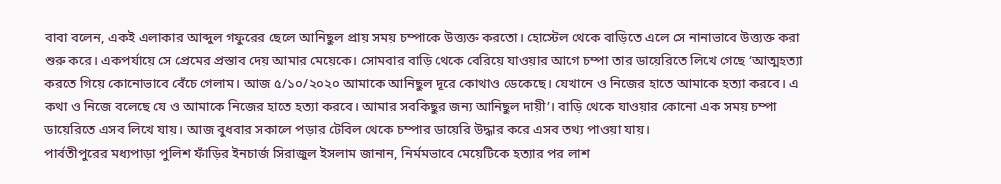বাবা বলেন, একই এলাকার আব্দুল গফুরের ছেলে আনিছুল প্রায় সময় চম্পাকে উত্ত্যক্ত করতো। হোস্টেল থেকে বাড়িতে এলে সে নানাভাবে উত্ত্যক্ত করা শুরু করে। একপর্যায়ে সে প্রেমের প্রস্তাব দেয় আমার মেয়েকে। সোমবার বাড়ি থেকে বেরিয়ে যাওয়ার আগে চম্পা তার ডায়েরিতে লিখে গেছে ‘আত্মহত্যা করতে গিয়ে কোনোভাবে বেঁচে গেলাম। আজ ৫/১০/২০২০ আমাকে আনিছুল দূরে কোথাও ডেকেছে। যেখানে ও নিজের হাতে আমাকে হত্যা করবে। এ কথা ও নিজে বলেছে যে ও আমাকে নিজের হাতে হত্যা করবে। আমার সবকিছুর জন্য আনিছুল দায়ী’। বাড়ি থেকে যাওয়ার কোনো এক সময় চম্পা ডায়েরিতে এসব লিখে যায়। আজ বুধবার সকালে পড়ার টেবিল থেকে চম্পার ডায়েরি উদ্ধার করে এসব তথ্য পাওয়া যায়।
পার্বতীপুরের মধ্যপাড়া পুলিশ ফাঁড়ির ইনচার্জ সিরাজুল ইসলাম জানান, নির্মমভাবে মেয়েটিকে হত্যার পর লাশ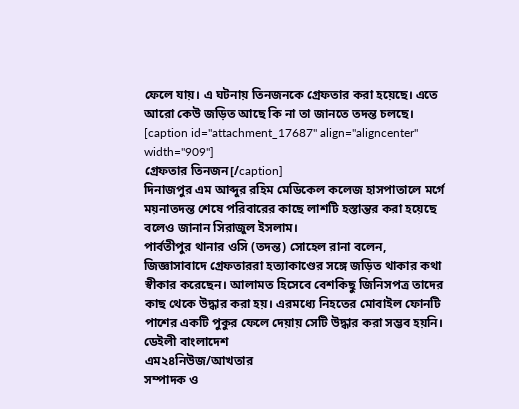ফেলে যায়। এ ঘটনায় তিনজনকে গ্রেফতার করা হয়েছে। এতে আরো কেউ জড়িত আছে কি না তা জানতে তদন্ত চলছে।
[caption id="attachment_17687" align="aligncenter" width="909"]
গ্রেফতার তিনজন[/caption]
দিনাজপুর এম আব্দুর রহিম মেডিকেল কলেজ হাসপাতালে মর্গে ময়নাতদন্ত শেষে পরিবারের কাছে লাশটি হস্তান্তর করা হয়েছে বলেও জানান সিরাজুল ইসলাম।
পার্বতীপুর থানার ওসি (তদন্ত) সোহেল রানা বলেন, জিজ্ঞাসাবাদে গ্রেফতাররা হত্যাকাণ্ডের সঙ্গে জড়িত থাকার কথা স্বীকার করেছেন। আলামত হিসেবে বেশকিছু জিনিসপত্র তাদের কাছ থেকে উদ্ধার করা হয়। এরমধ্যে নিহতের মোবাইল ফোনটি পাশের একটি পুকুর ফেলে দেয়ায় সেটি উদ্ধার করা সম্ভব হয়নি। ডেইলী বাংলাদেশ
এম২৪নিউজ/আখতার
সম্পাদক ও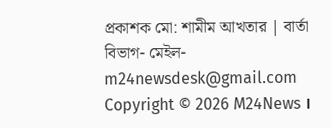প্রকাশক মো: শামীম আখতার | বার্তা বিভাগ- মেইল- m24newsdesk@gmail.com
Copyright © 2026 M24News ।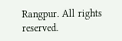Rangpur. All rights reserved.